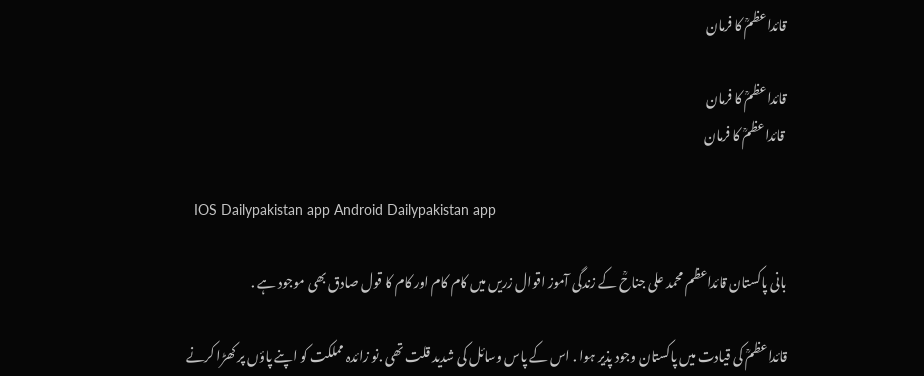قائداعظمؒ کا فرمان

قائداعظمؒ کا فرمان
 قائداعظمؒ کا فرمان

  IOS Dailypakistan app Android Dailypakistan app

بانی پاکستان قائداعظم محمد علی جناحؒ کے زندگی آموز اقوال زریں میں کام کام اور کام کا قول صادق بھی موجود ہے .

قائداعظمؒ کی قیادت میں پاکستان وجود پذیر ہوا . اس کے پاس وسائل کی شدید قلت تھی .نو زائدہ مملکت کو اپنے پاؤں پر کھڑا کرنے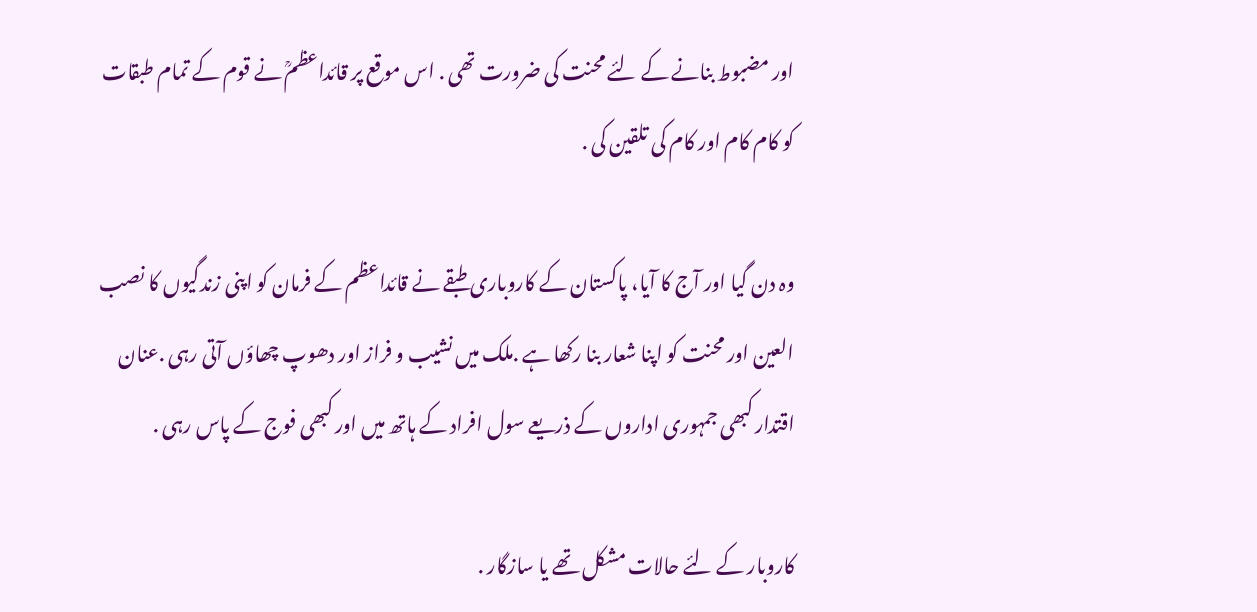اور مضبوط بنانے کے لئے محنت کی ضرورت تھی . اس موقع پر قائداعظمؒ نے قوم کے تمام طبقات کو کام کام اور کام کی تلقین کی .

وہ دن گیا اور آج کا آیا، پاکستان کے کاروباری طبقے نے قائداعظم کے فرمان کو اپنی زندگیوں کا نصب العین اور محنت کو اپنا شعار بنا رکھا ہے .ملک میں نشیب و فراز اور دھوپ چھاؤں آتی رہی .عنان اقتدار کبھی جمہوری اداروں کے ذریعے سول افراد کے ہاتھ میں اور کبھی فوج کے پاس رہی .

کاروبار کے لئے حالات مشکل تھے یا سازگار .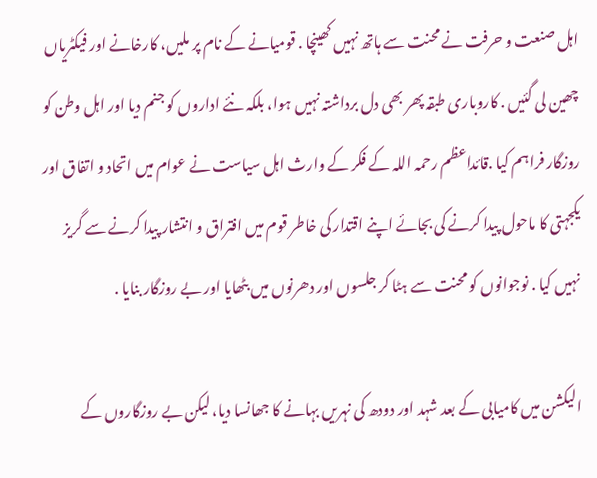اہل صنعت و حرفت نے محنت سے ہاتھ نہیں کھینچا . قومیانے کے نام پر ملیں، کارخانے اور فیکٹریاں چھین لی گئیں . کاروباری طبقہ پھر بھی دل برداشتہ نہیں ہوا، بلکہ نئے اداروں کو جنم دیا اور اہل وطن کو روزگار فراہم کیا .قائداعظم رحمہ اللہ کے فکر کے وارث اہل سیاست نے عوام میں اتحاد و اتفاق اور یکجہتی کا ماحول پیدا کرنے کی بجائے اپنے اقتدار کی خاطر قوم میں افتراق و انتشار پیدا کرنے سے گریز نہیں کیا . نوجوانوں کو محنت سے ہٹا کر جلسوں اور دھرنوں میں بٹھایا اور بے روزگار بنایا .

الیکشن میں کامیابی کے بعد شہد اور دودھ کی نہریں بہانے کا جھانسا دیا، لیکن بے روزگاروں کے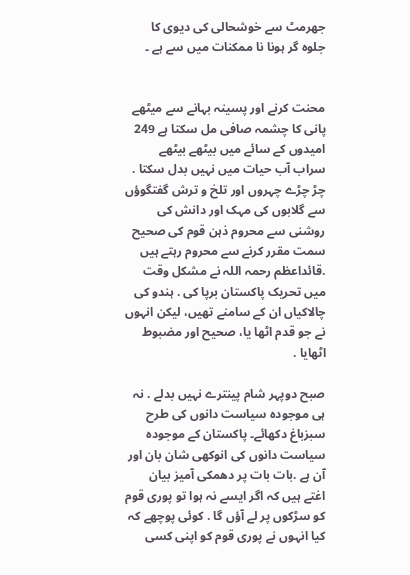جھرمٹ سے خوشحالی کی دیوی کا جلوہ گر ہونا نا ممکنات میں سے ہے ۔


محنت کرنے اور پسینہ بہانے سے میٹھے پانی کا چشمہ صافی مل سکتا ہے 249 امیدوں کے سائے میں بیٹھے بیٹھے سراب آب حیات میں نہیں بدل سکتا . چڑ چڑے چہروں اور تلخ و ترش گفتگوؤں سے گلابوں کی مہک اور دانش کی روشنی سے محروم ذہن قوم کی صحیح سمت مقرر کرنے سے محروم رہتے ہیں .قائداعظم رحمہ اللہ نے مشکل وقت میں تحریک پاکستان برپا کی . ہندو کی چالاکیاں ان کے سامنے تھیں، لیکن انہوں نے جو قدم اٹھا یا، صحیح اور مضبوط اٹھایا .

صبح دوپہر شام پینترے نہیں بدلے . نہ ہی موجودہ سیاست دانوں کی طرح سبزباغ دکھائے۔ پاکستان کے موجودہ سیاست دانوں کی انوکھی شان بان اور آن ہے .بات بات پر دھمکی آمیز بیان اغتے ہیں کہ اگر ایسے نہ ہوا تو پوری قوم کو سڑکوں پر لے آؤں گا . کوئی پوچھے کہ کیا انہوں نے پوری قوم کو اپنی کسی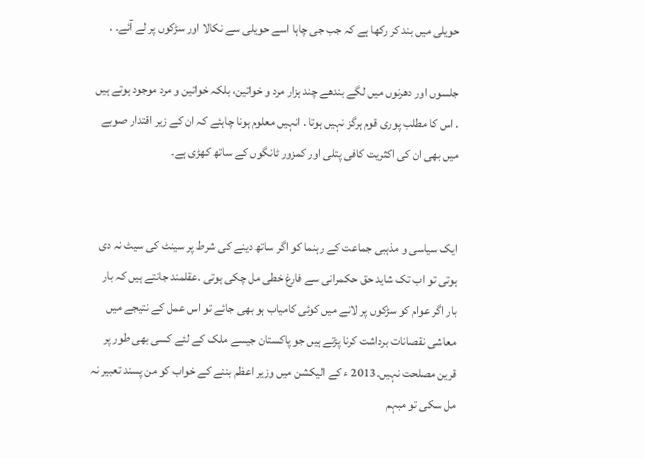حویلی میں بند کر رکھا ہے کہ جب جی چاہا اسے حویلی سے نکالا اور سڑکوں پر لے آئے۔ .

جلسوں اور دھرنوں میں لگے بندھے چند ہزار مرد و خواتین، بلکہ خواتین و مرد موجود ہوتے ہیں . اس کا مطلب پوری قوم ہرگز نہیں ہوتا . انہیں معلوم ہونا چاہئے کہ ان کے زیر اقتدار صوبے میں بھی ان کی اکثریت کافی پتلی اور کمزور ٹانگوں کے ساتھ کھڑی ہے۔


ایک سیاسی و مذہبی جماعت کے رہنما کو اگر ساتھ دینے کی شرط پر سینٹ کی سیٹ نہ دی ہوتی تو اب تک شاید حق حکمرانی سے فارغ خطی مل چکی ہوتی .عقلمند جانتے ہیں کہ بار بار اگر عوام کو سڑکوں پر لانے میں کوئی کامیاب ہو بھی جائے تو اس عمل کے نتیجے میں معاشی نقصانات برداشت کرنا پڑتے ہیں جو پاکستان جیسے ملک کے لئے کسی بھی طور پر قرین مصلحت نہیں۔2013 ء کے الیکشن میں وزیر اعظم بننے کے خواب کو من پسند تعبیر نہ مل سکی تو مبہم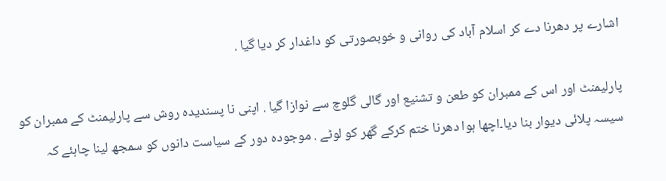اشارے پر دھرنا دے کر اسلام آباد کی روانی و خوبصورتی کو داغدار کر دیا گیا .

پارلیمنٹ اور اس کے ممبران کو طعن و تشنیع اور گالی گلوچ سے نوازا گیا . اپنی نا پسندیدہ روش سے پارلیمنٹ کے ممبران کو سیسہ پلائی دیوار بنا دیا۔اچھا ہوا دھرنا ختم کرکے گھر کو لوٹے . موجودہ دور کے سیاست دانوں کو سمجھ لینا چاہئے کہ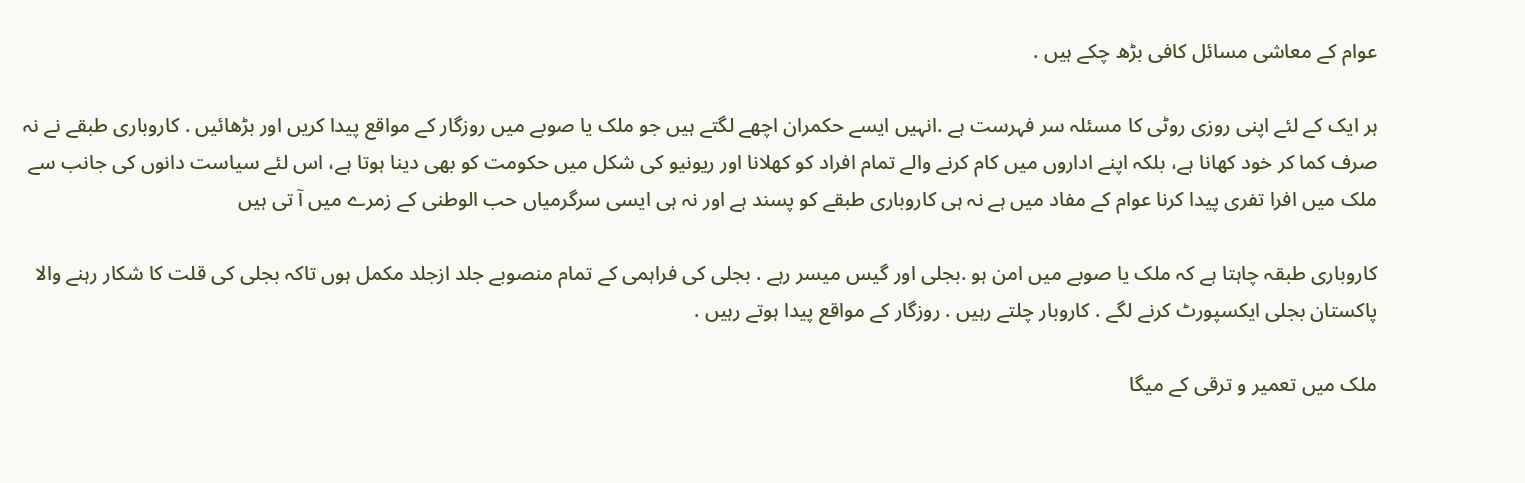عوام کے معاشی مسائل کافی بڑھ چکے ہیں .

ہر ایک کے لئے اپنی روزی روٹی کا مسئلہ سر فہرست ہے .انہیں ایسے حکمران اچھے لگتے ہیں جو ملک یا صوبے میں روزگار کے مواقع پیدا کریں اور بڑھائیں . کاروباری طبقے نے نہ صرف کما کر خود کھانا ہے، بلکہ اپنے اداروں میں کام کرنے والے تمام افراد کو کھلانا اور ریونیو کی شکل میں حکومت کو بھی دینا ہوتا ہے، اس لئے سیاست دانوں کی جانب سے ملک میں افرا تفری پیدا کرنا عوام کے مفاد میں ہے نہ ہی کاروباری طبقے کو پسند ہے اور نہ ہی ایسی سرگرمیاں حب الوطنی کے زمرے میں آ تی ہیں

کاروباری طبقہ چاہتا ہے کہ ملک یا صوبے میں امن ہو .بجلی اور گیس میسر رہے . بجلی کی فراہمی کے تمام منصوبے جلد ازجلد مکمل ہوں تاکہ بجلی کی قلت کا شکار رہنے والا پاکستان بجلی ایکسپورٹ کرنے لگے . کاروبار چلتے رہیں . روزگار کے مواقع پیدا ہوتے رہیں .

ملک میں تعمیر و ترقی کے میگا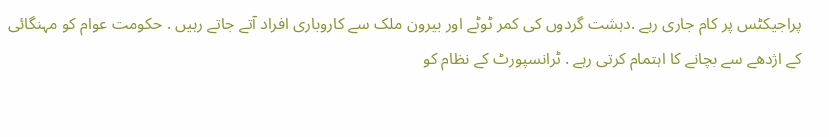پراجیکٹس پر کام جاری رہے .دہشت گردوں کی کمر ٹوٹے اور بیرون ملک سے کاروباری افراد آتے جاتے رہیں . حکومت عوام کو مہنگائی کے اژدھے سے بچانے کا اہتمام کرتی رہے . ٹرانسپورٹ کے نظام کو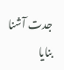جدت آشنا بنایا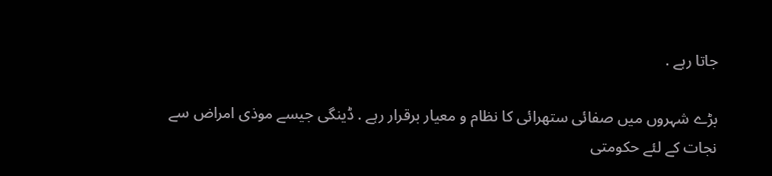جاتا رہے .

بڑے شہروں میں صفائی ستھرائی کا نظام و معیار برقرار رہے . ڈینگی جیسے موذی امراض سے نجات کے لئے حکومتی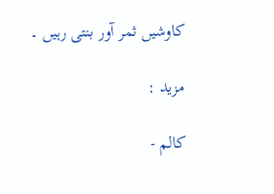کاوشیں ثمر آور بنتی رہیں ۔

مزید :

کالم -